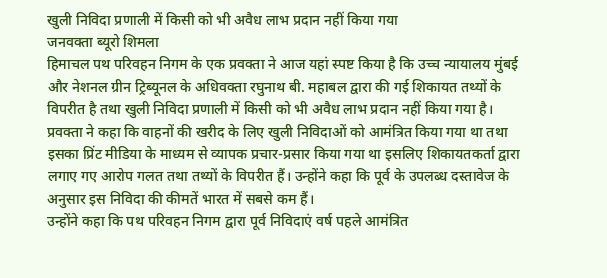खुली निविदा प्रणाली में किसी को भी अवैध लाभ प्रदान नहीं किया गया
जनवक्ता ब्यूरो शिमला
हिमाचल पथ परिवहन निगम के एक प्रवक्ता ने आज यहां स्पष्ट किया है कि उच्च न्यायालय मुंबई और नेशनल ग्रीन ट्रिब्यूनल के अधिवक्ता रघुनाथ बी. महाबल द्वारा की गई शिकायत तथ्यों के विपरीत है तथा खुली निविदा प्रणाली में किसी को भी अवैध लाभ प्रदान नहीं किया गया है।
प्रवक्ता ने कहा कि वाहनों की खरीद के लिए खुली निविदाओं को आमंत्रित किया गया था तथा इसका प्रिंट मीडिया के माध्यम से व्यापक प्रचार-प्रसार किया गया था इसलिए शिकायतकर्ता द्वारा लगाए गए आरोप गलत तथा तथ्यों के विपरीत हैं। उन्होंने कहा कि पूर्व के उपलब्ध दस्तावेज के अनुसार इस निविदा की कीमतें भारत में सबसे कम हैं।
उन्होंने कहा कि पथ परिवहन निगम द्वारा पूर्व निविदाएं वर्ष पहले आमंत्रित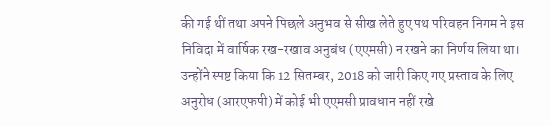की गई थीं तथा अपने पिछले अनुभव से सीख लेते हुए पथ परिवहन निगम ने इस निविदा में वार्षिक रख-रखाव अनुबंध (एएमसी) न रखने का निर्णय लिया था। उन्होंने स्पष्ट किया कि 12 सितम्बर, 2018 को जारी किए गए प्रस्ताव के लिए अनुरोध (आरएफपी) में कोई भी एएमसी प्रावधान नहीं रखे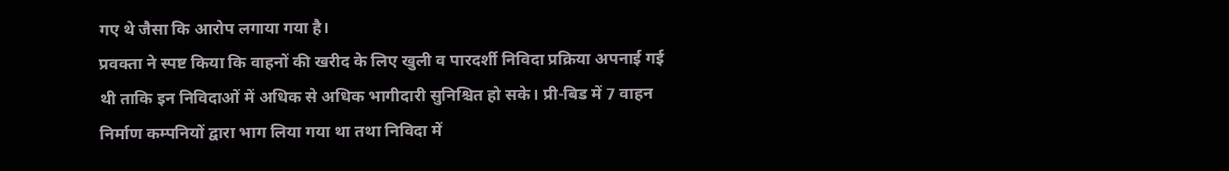गए थे जैसा कि आरोप लगाया गया है।
प्रवक्ता ने स्पष्ट किया कि वाहनों की खरीद के लिए खुली व पारदर्शी निविदा प्रक्रिया अपनाई गई थी ताकि इन निविदाओं में अधिक से अधिक भागीदारी सुनिश्चित हो सके। प्री-बिड में 7 वाहन निर्माण कम्पनियों द्वारा भाग लिया गया था तथा निविदा में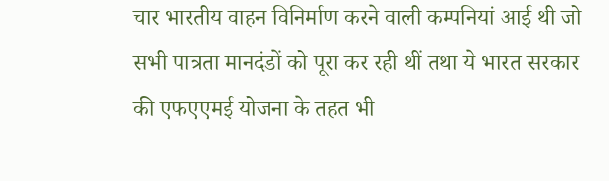चार भारतीय वाहन विनिर्माण करने वाली कम्पनियां आई थी जो सभी पात्रता मानदंडों को पूरा कर रही थीं तथा ये भारत सरकार की एफएएमई योजना के तहत भी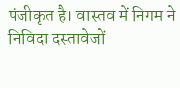पंजीकृत है। वास्तव में निगम ने निविदा दस्तावेजों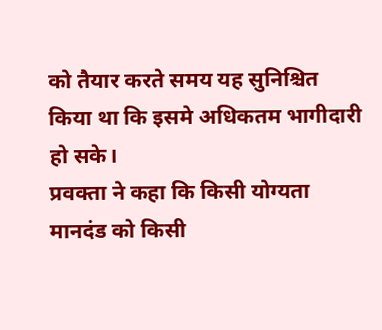को तैयार करते समय यह सुनिश्चित किया था कि इसमे अधिकतम भागीदारी हो सके।
प्रवक्ता ने कहा कि किसी योग्यता मानदंड को किसी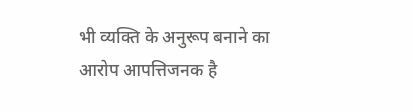भी व्यक्ति के अनुरूप बनाने का आरोप आपत्तिजनक है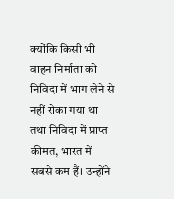क्योंकि किसी भी वाहन निर्माता को निविदा में भाग लेने से नहीं रोका गया था तथा निविदा में प्राप्त कीमत, भारत में सबसे कम हैं। उन्होंने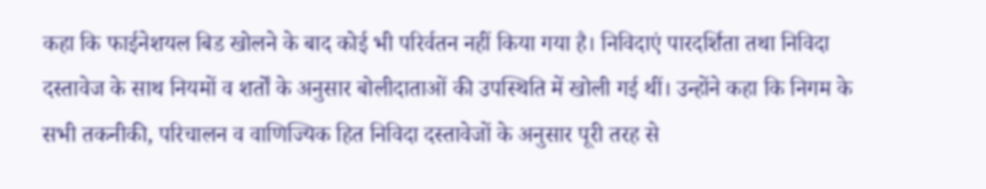कहा कि फाईनेशयल बिड खोलने के बाद कोई भी परिर्वतन नहीं किया गया है। निविदाएं पारदर्शिता तथा निविदा दस्तावेज के साथ नियमों व शर्तों के अनुसार बोलीदाताओं की उपस्थिति में खोली गई थीं। उन्होंने कहा कि निगम के सभी तकनीकी, परिचालन व वाणिज्यिक हित निविदा दस्तावेजों के अनुसार पूरी तरह से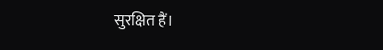सुरक्षित हैं।